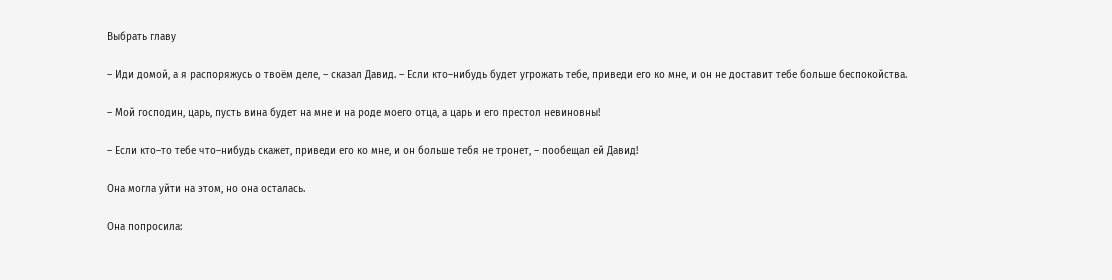Выбрать главу

– Иди домой, а я распоряжусь о твоём деле, – сказал Давид. – Если кто–нибудь будет угрожать тебе, приведи его ко мне, и он не доставит тебе больше беспокойства.

– Мой господин, царь, пусть вина будет на мне и на роде моего отца, а царь и его престол невиновны!

– Если кто–то тебе что–нибудь скажет, приведи его ко мне, и он больше тебя не тронет, – пообещал ей Давид!

Она могла уйти на этом, но она осталась.

Она попросила: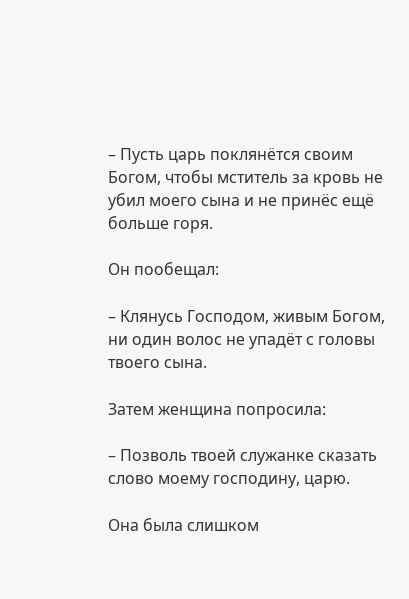– Пусть царь поклянётся своим Богом, чтобы мститель за кровь не убил моего сына и не принёс ещё больше горя.

Он пообещал:

– Клянусь Господом, живым Богом, ни один волос не упадёт с головы твоего сына.

Затем женщина попросила:

– Позволь твоей служанке сказать слово моему господину, царю.

Она была слишком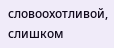словоохотливой, слишком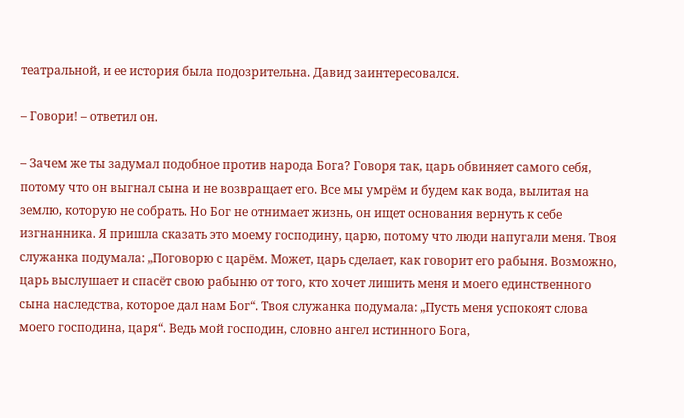театральной, и ее история была подозрительна. Давид заинтересовался.

– Говори! – ответил он.

– Зачем же ты задумал подобное против народа Бога? Говоря так, царь обвиняет самого себя, потому что он выгнал сына и не возвращает его. Все мы умрём и будем как вода, вылитая на землю, которую не собрать. Но Бог не отнимает жизнь, он ищет основания вернуть к себе изгнанника. Я пришла сказать это моему господину, царю, потому что люди напугали меня. Твоя служанка подумала: „Поговорю с царём. Может, царь сделает, как говорит его рабыня. Возможно, царь выслушает и спасёт свою рабыню от того, кто хочет лишить меня и моего единственного сына наследства, которое дал нам Бог“. Твоя служанка подумала: „Пусть меня успокоят слова моего господина, царя“. Ведь мой господин, словно ангел истинного Бога,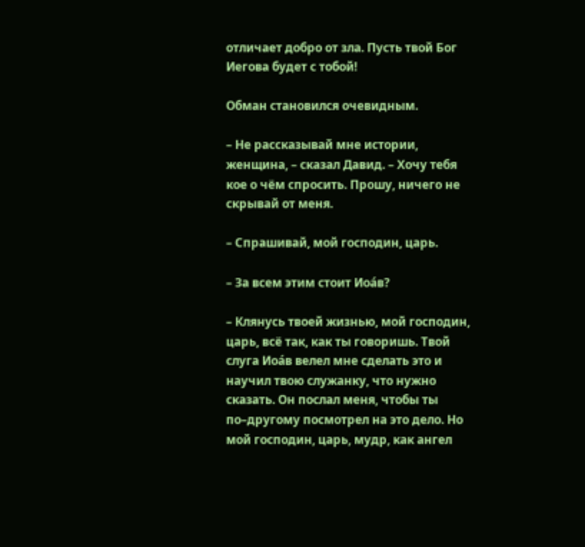отличает добро от зла. Пусть твой Бог Иегова будет с тобой!

Обман становился очевидным.

– Не рассказывай мне истории, женщина, – сказал Давид. – Хочу тебя кое о чём спросить. Прошу, ничего не скрывай от меня.

– Спрашивай, мой господин, царь.

– За всем этим стоит Иоа́в?

– Клянусь твоей жизнью, мой господин, царь, всё так, как ты говоришь. Твой слуга Иоа́в велел мне сделать это и научил твою служанку, что нужно сказать. Он послал меня, чтобы ты по–другому посмотрел на это дело. Но мой господин, царь, мудр, как ангел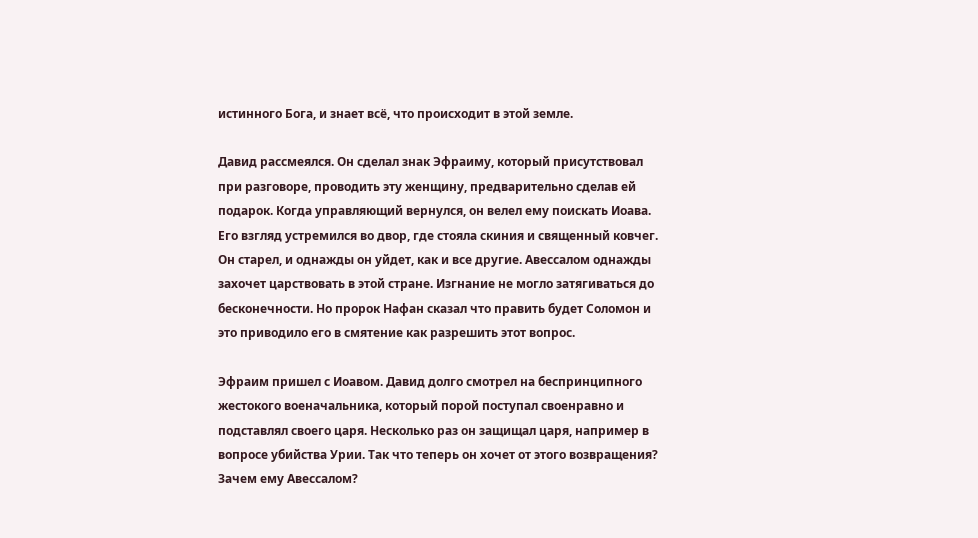истинного Бога, и знает всё, что происходит в этой земле.

Давид рассмеялся. Он сделал знак Эфраиму, который присутствовал при разговоре, проводить эту женщину, предварительно сделав ей подарок. Когда управляющий вернулся, он велел ему поискать Иоава. Его взгляд устремился во двор, где стояла скиния и священный ковчег. Он старел, и однажды он уйдет, как и все другие. Авессалом однажды захочет царствовать в этой стране. Изгнание не могло затягиваться до бесконечности. Но пророк Нафан сказал что править будет Соломон и это приводило его в смятение как разрешить этот вопрос.

Эфраим пришел с Иоавом. Давид долго смотрел на беспринципного жестокого военачальника, который порой поступал своенравно и подставлял своего царя. Несколько раз он защищал царя, например в вопросе убийства Урии. Так что теперь он хочет от этого возвращения? Зачем ему Авессалом?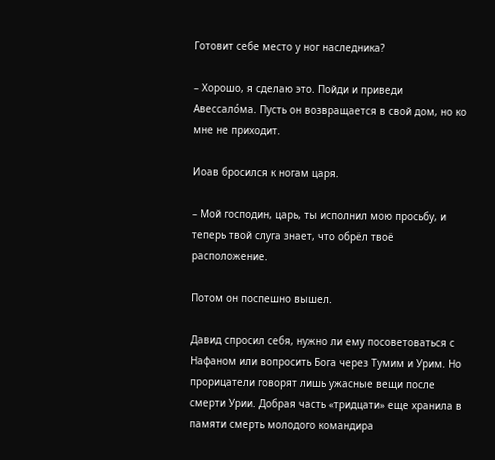Готовит себе место у ног наследника?

– Хорошо, я сделаю это. Пойди и приведи Авессало́ма. Пусть он возвращается в свой дом, но ко мне не приходит.

Иоав бросился к ногам царя.

– Мой господин, царь, ты исполнил мою просьбу, и теперь твой слуга знает, что обрёл твоё расположение.

Потом он поспешно вышел.

Давид спросил себя, нужно ли ему посоветоваться с Нафаном или вопросить Бога через Тумим и Урим. Но прорицатели говорят лишь ужасные вещи после смерти Урии. Добрая часть «тридцати» еще хранила в памяти смерть молодого командира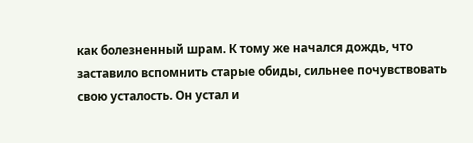как болезненный шрам. К тому же начался дождь, что заставило вспомнить старые обиды, сильнее почувствовать свою усталость. Он устал и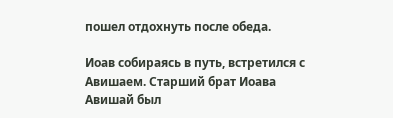пошел отдохнуть после обеда.

Иоав собираясь в путь, встретился с Авишаем. Старший брат Иоава Авишай был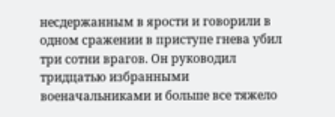несдержанным в ярости и говорили в одном сражении в приступе гнева убил три сотни врагов. Он руководил тридцатью избранными военачальниками и больше все тяжело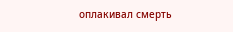оплакивал смерть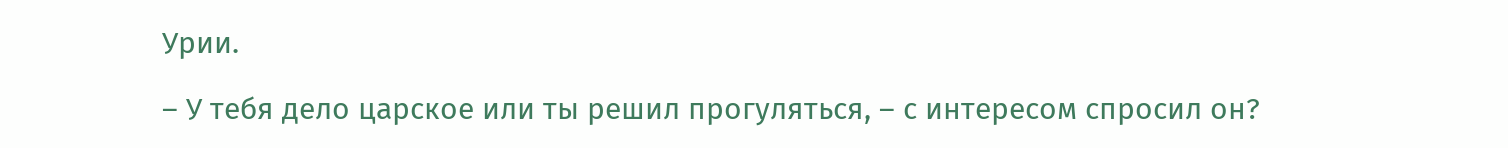Урии.

– У тебя дело царское или ты решил прогуляться, – с интересом спросил он?